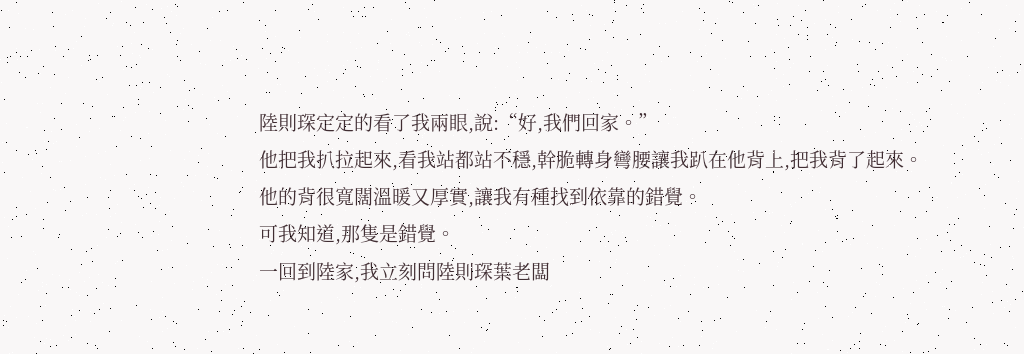陸則琛定定的看了我兩眼,說:“好,我們回家。”
他把我扒拉起來,看我站都站不穩,幹脆轉身彎腰讓我趴在他背上,把我背了起來。
他的背很寬闊溫暖又厚實,讓我有種找到依靠的錯覺。
可我知道,那隻是錯覺。
一回到陸家,我立刻問陸則琛葉老闆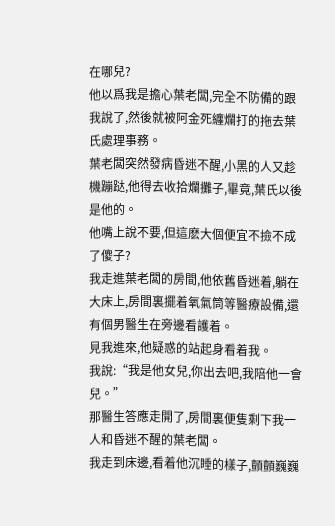在哪兒?
他以爲我是擔心葉老闆,完全不防備的跟我說了,然後就被阿金死纏爛打的拖去葉氏處理事務。
葉老闆突然發病昏迷不醒,小黑的人又趁機蹦跶,他得去收拾爛攤子,畢竟,葉氏以後是他的。
他嘴上說不要,但這麽大個便宜不撿不成了傻子?
我走進葉老闆的房間,他依舊昏迷着,躺在大床上,房間裏擺着氧氣筒等醫療設備,還有個男醫生在旁邊看護着。
見我進來,他疑惑的站起身看着我。
我說:“我是他女兒,你出去吧,我陪他一會兒。”
那醫生答應走開了,房間裏便隻剩下我一人和昏迷不醒的葉老闆。
我走到床邊,看着他沉睡的樣子,顫顫巍巍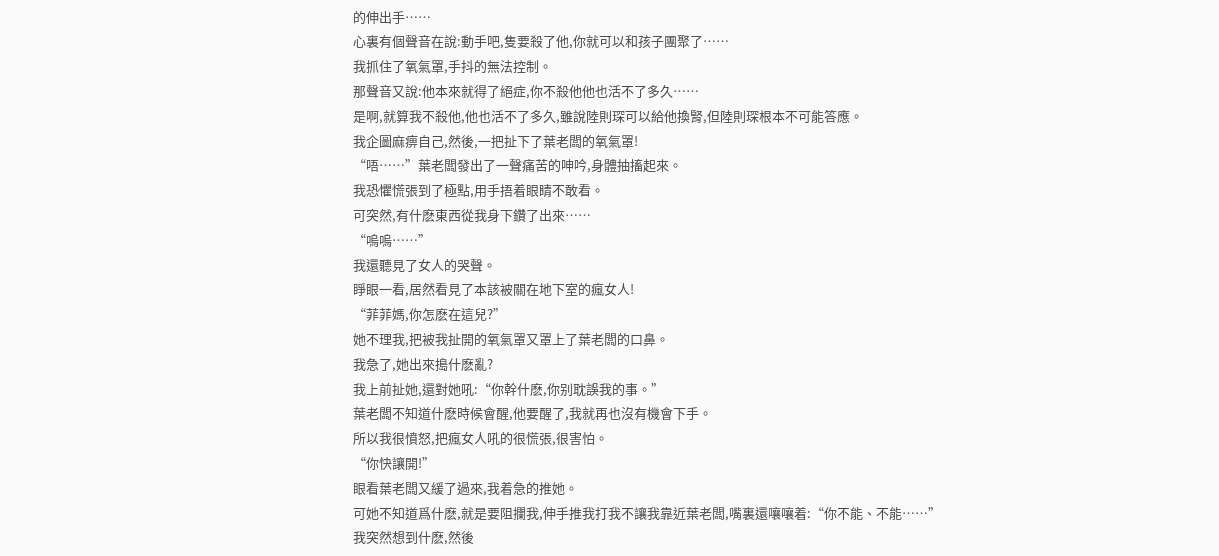的伸出手……
心裏有個聲音在說:動手吧,隻要殺了他,你就可以和孩子團聚了……
我抓住了氧氣罩,手抖的無法控制。
那聲音又說:他本來就得了絕症,你不殺他他也活不了多久……
是啊,就算我不殺他,他也活不了多久,雖說陸則琛可以給他換腎,但陸則琛根本不可能答應。
我企圖麻痹自己,然後,一把扯下了葉老闆的氧氣罩!
“唔……”葉老闆發出了一聲痛苦的呻吟,身體抽搐起來。
我恐懼慌張到了極點,用手捂着眼睛不敢看。
可突然,有什麽東西從我身下鑽了出來……
“嗚嗚……”
我還聽見了女人的哭聲。
睜眼一看,居然看見了本該被關在地下室的瘋女人!
“菲菲媽,你怎麽在這兒?”
她不理我,把被我扯開的氧氣罩又罩上了葉老闆的口鼻。
我急了,她出來搗什麽亂?
我上前扯她,還對她吼:“你幹什麽,你别耽誤我的事。”
葉老闆不知道什麽時候會醒,他要醒了,我就再也沒有機會下手。
所以我很憤怒,把瘋女人吼的很慌張,很害怕。
“你快讓開!”
眼看葉老闆又緩了過來,我着急的推她。
可她不知道爲什麽,就是要阻攔我,伸手推我打我不讓我靠近葉老闆,嘴裏還嚷嚷着:“你不能、不能……”
我突然想到什麽,然後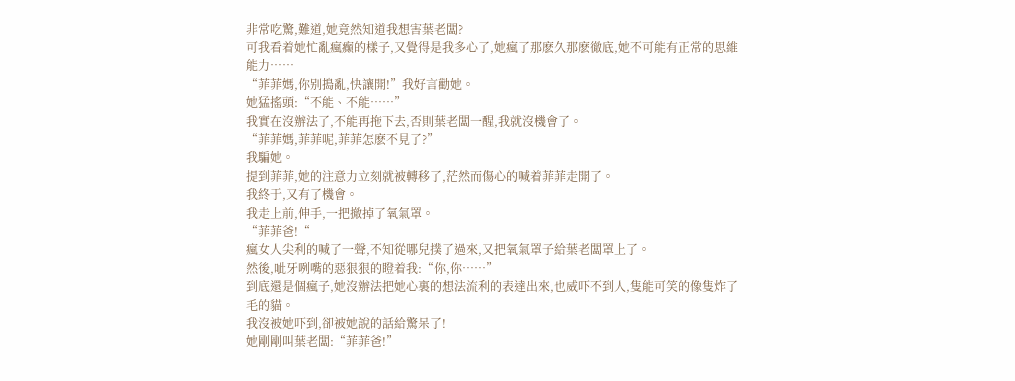非常吃驚,難道,她竟然知道我想害葉老闆?
可我看着她忙亂瘋癫的樣子,又覺得是我多心了,她瘋了那麽久那麽徹底,她不可能有正常的思維能力……
“菲菲媽,你别搗亂,快讓開!”我好言勸她。
她猛搖頭:“不能、不能……”
我實在沒辦法了,不能再拖下去,否則葉老闆一醒,我就沒機會了。
“菲菲媽,菲菲呢,菲菲怎麽不見了?”
我騙她。
提到菲菲,她的注意力立刻就被轉移了,茫然而傷心的喊着菲菲走開了。
我終于,又有了機會。
我走上前,伸手,一把撤掉了氧氣罩。
“菲菲爸!“
瘋女人尖利的喊了一聲,不知從哪兒撲了過來,又把氧氣罩子給葉老闆罩上了。
然後,呲牙咧嘴的惡狠狠的瞪着我:“你,你……”
到底還是個瘋子,她沒辦法把她心裏的想法流利的表達出來,也威吓不到人,隻能可笑的像隻炸了毛的貓。
我沒被她吓到,卻被她說的話給驚呆了!
她剛剛叫葉老闆:“菲菲爸!”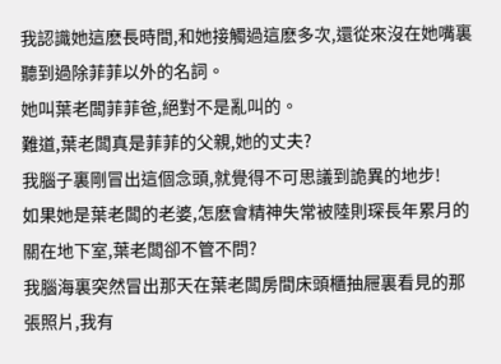我認識她這麽長時間,和她接觸過這麽多次,還從來沒在她嘴裏聽到過除菲菲以外的名詞。
她叫葉老闆菲菲爸,絕對不是亂叫的。
難道,葉老闆真是菲菲的父親,她的丈夫?
我腦子裏剛冒出這個念頭,就覺得不可思議到詭異的地步!
如果她是葉老闆的老婆,怎麽會精神失常被陸則琛長年累月的關在地下室,葉老闆卻不管不問?
我腦海裏突然冒出那天在葉老闆房間床頭櫃抽屜裏看見的那張照片,我有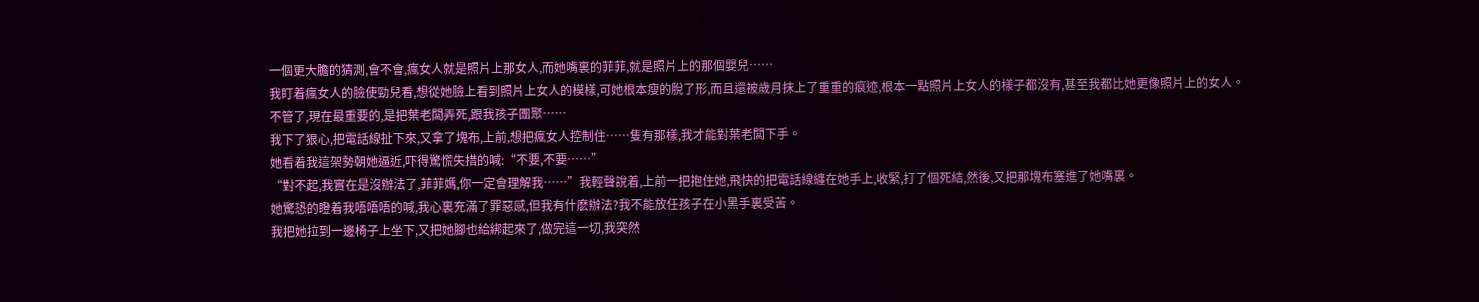一個更大膽的猜測,會不會,瘋女人就是照片上那女人,而她嘴裏的菲菲,就是照片上的那個嬰兒……
我盯着瘋女人的臉使勁兒看,想從她臉上看到照片上女人的模樣,可她根本瘦的脫了形,而且還被歲月抹上了重重的痕迹,根本一點照片上女人的樣子都沒有,甚至我都比她更像照片上的女人。
不管了,現在最重要的,是把葉老闆弄死,跟我孩子團聚……
我下了狠心,把電話線扯下來,又拿了塊布,上前,想把瘋女人控制住……隻有那樣,我才能對葉老闆下手。
她看着我這架勢朝她逼近,吓得驚慌失措的喊:“不要,不要……”
“對不起,我實在是沒辦法了,菲菲媽,你一定會理解我……”我輕聲說着,上前一把抱住她,飛快的把電話線纏在她手上,收緊,打了個死結,然後,又把那塊布塞進了她嘴裏。
她驚恐的瞪着我唔唔唔的喊,我心裏充滿了罪惡感,但我有什麽辦法?我不能放任孩子在小黑手裏受苦。
我把她拉到一邊椅子上坐下,又把她腳也給綁起來了,做完這一切,我突然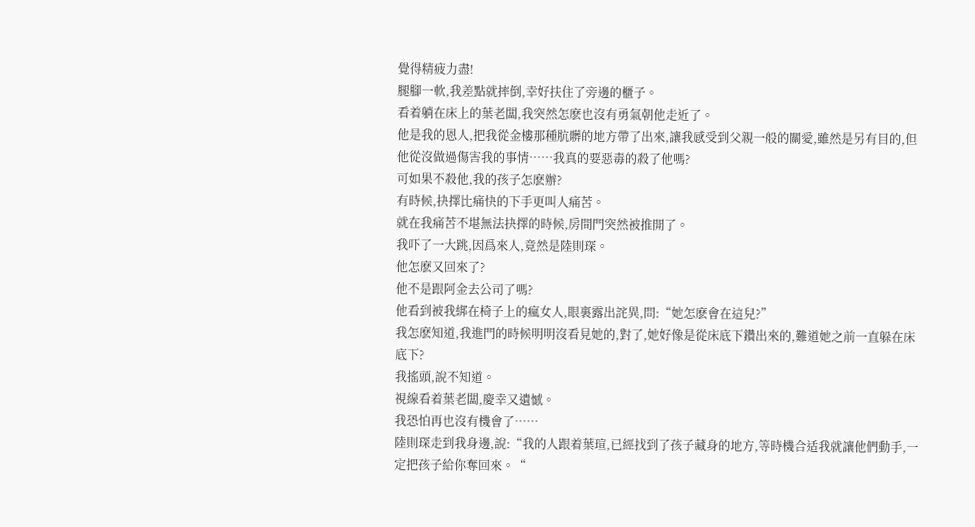覺得精疲力盡!
腿腳一軟,我差點就摔倒,幸好扶住了旁邊的櫃子。
看着躺在床上的葉老闆,我突然怎麽也沒有勇氣朝他走近了。
他是我的恩人,把我從金樓那種肮髒的地方帶了出來,讓我感受到父親一般的關愛,雖然是另有目的,但他從沒做過傷害我的事情……我真的要惡毒的殺了他嗎?
可如果不殺他,我的孩子怎麽辦?
有時候,抉擇比痛快的下手更叫人痛苦。
就在我痛苦不堪無法抉擇的時候,房間門突然被推開了。
我吓了一大跳,因爲來人,竟然是陸則琛。
他怎麽又回來了?
他不是跟阿金去公司了嗎?
他看到被我綁在椅子上的瘋女人,眼裏露出詫異,問:“她怎麽會在這兒?”
我怎麽知道,我進門的時候明明沒看見她的,對了,她好像是從床底下鑽出來的,難道她之前一直躲在床底下?
我搖頭,說不知道。
視線看着葉老闆,慶幸又遺憾。
我恐怕再也沒有機會了……
陸則琛走到我身邊,說:“我的人跟着葉瑄,已經找到了孩子藏身的地方,等時機合适我就讓他們動手,一定把孩子給你奪回來。“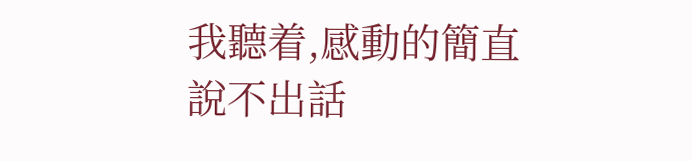我聽着,感動的簡直說不出話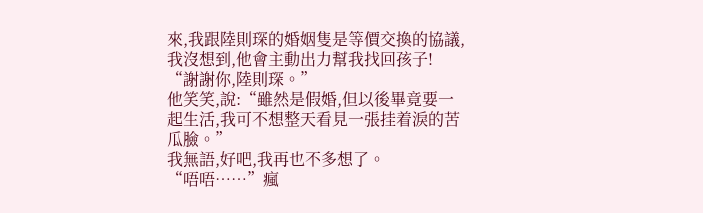來,我跟陸則琛的婚姻隻是等價交換的協議,我沒想到,他會主動出力幫我找回孩子!
“謝謝你,陸則琛。”
他笑笑,說:“雖然是假婚,但以後畢竟要一起生活,我可不想整天看見一張挂着淚的苦瓜臉。”
我無語,好吧,我再也不多想了。
“唔唔……”瘋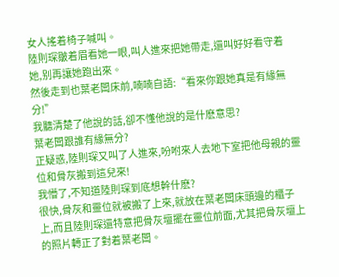女人搖着椅子喊叫。
陸則琛皺着眉看她一眼,叫人進來把她帶走,還叫好好看守着她,别再讓她跑出來。
然後走到也葉老闆床前,喃喃自語:“看來你跟她真是有緣無分!”
我聽清楚了他說的話,卻不懂他說的是什麽意思?
葉老闆跟誰有緣無分?
正疑惑,陸則琛又叫了人進來,吩咐來人去地下室把他母親的靈位和骨灰搬到這兒來!
我懵了,不知道陸則琛到底想幹什麽?
很快,骨灰和靈位就被搬了上來,就放在葉老闆床頭邊的櫃子上,而且陸則琛還特意把骨灰壇擺在靈位前面,尤其把骨灰壇上的照片轉正了對着葉老闆。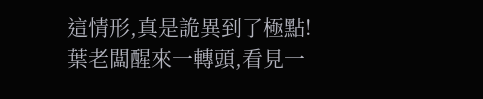這情形,真是詭異到了極點!
葉老闆醒來一轉頭,看見一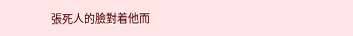張死人的臉對着他而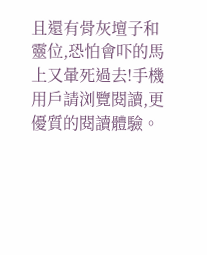且還有骨灰壇子和靈位,恐怕會吓的馬上又暈死過去!手機用戶請浏覽閱讀,更優質的閱讀體驗。